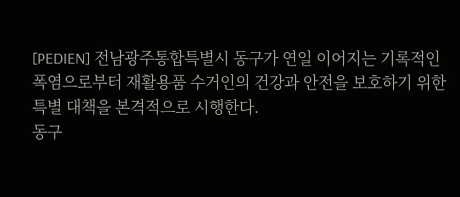[PEDIEN] 전남광주통합특별시 동구가 연일 이어지는 기록적인 폭염으로부터 재활용품 수거인의 건강과 안전을 보호하기 위한 특별 대책을 본격적으로 시행한다.
동구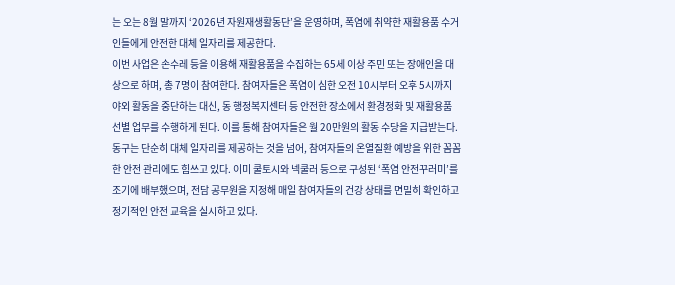는 오는 8월 말까지 ‘2026년 자원재생활동단’을 운영하며, 폭염에 취약한 재활용품 수거인들에게 안전한 대체 일자리를 제공한다.
이번 사업은 손수레 등을 이용해 재활용품을 수집하는 65세 이상 주민 또는 장애인을 대상으로 하며, 총 7명이 참여한다. 참여자들은 폭염이 심한 오전 10시부터 오후 5시까지 야외 활동을 중단하는 대신, 동 행정복지센터 등 안전한 장소에서 환경정화 및 재활용품 선별 업무를 수행하게 된다. 이를 통해 참여자들은 월 20만원의 활동 수당을 지급받는다.
동구는 단순히 대체 일자리를 제공하는 것을 넘어, 참여자들의 온열질환 예방을 위한 꼼꼼한 안전 관리에도 힘쓰고 있다. 이미 쿨토시와 넥쿨러 등으로 구성된 ‘폭염 안전꾸러미’를 조기에 배부했으며, 전담 공무원을 지정해 매일 참여자들의 건강 상태를 면밀히 확인하고 정기적인 안전 교육을 실시하고 있다.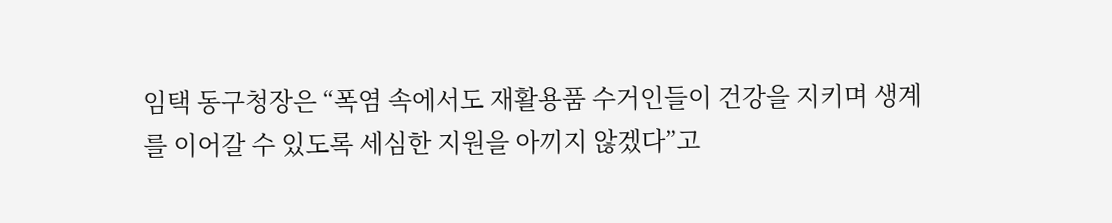임택 동구청장은 “폭염 속에서도 재활용품 수거인들이 건강을 지키며 생계를 이어갈 수 있도록 세심한 지원을 아끼지 않겠다”고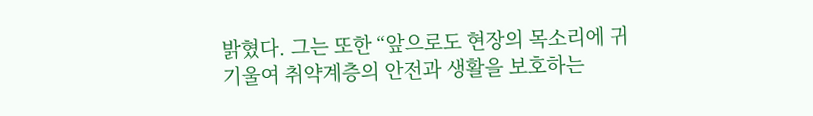밝혔다. 그는 또한 “앞으로도 현장의 목소리에 귀 기울여 취약계층의 안전과 생활을 보호하는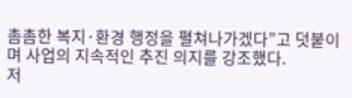촘촘한 복지·환경 행정을 펼쳐나가겠다”고 덧붙이며 사업의 지속적인 추진 의지를 강조했다.
저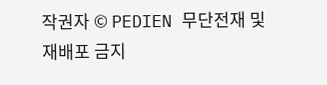작권자 © PEDIEN 무단전재 및 재배포 금지